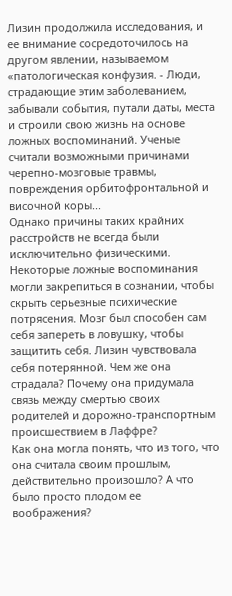Лизин продолжила исследования, и ее внимание сосредоточилось на другом явлении, называемом «патологическая конфузия. - Люди, страдающие этим заболеванием, забывали события, путали даты, места и строили свою жизнь на основе ложных воспоминаний. Ученые считали возможными причинами черепно-мозговые травмы, повреждения орбитофронтальной и височной коры...
Однако причины таких крайних расстройств не всегда были исключительно физическими. Некоторые ложные воспоминания могли закрепиться в сознании, чтобы скрыть серьезные психические потрясения. Мозг был способен сам себя запереть в ловушку, чтобы защитить себя. Лизин чувствовала себя потерянной. Чем же она страдала? Почему она придумала связь между смертью своих родителей и дорожно-транспортным происшествием в Лаффре?
Как она могла понять, что из того, что она считала своим прошлым, действительно произошло? А что было просто плодом ее воображения?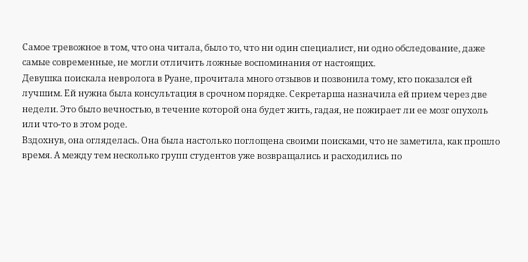Самое тревожное в том, что она читала, было то, что ни один специалист, ни одно обследование, даже самые современные, не могли отличить ложные воспоминания от настоящих.
Девушка поискала невролога в Руане, прочитала много отзывов и позвонила тому, кто показался ей лучшим. Ей нужна была консультация в срочном порядке. Секретарша назначила ей прием через две недели. Это было вечностью, в течение которой она будет жить, гадая, не пожирает ли ее мозг опухоль или что-то в этом роде.
Вздохнув, она огляделась. Она была настолько поглощена своими поисками, что не заметила, как прошло время. А между тем несколько групп студентов уже возвращались и расходились по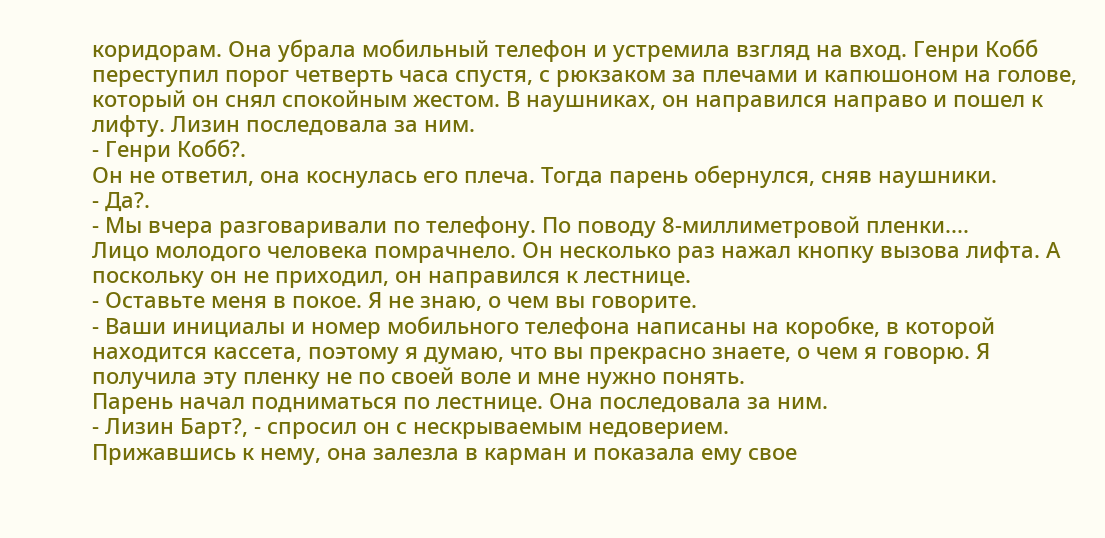коридорам. Она убрала мобильный телефон и устремила взгляд на вход. Генри Кобб переступил порог четверть часа спустя, с рюкзаком за плечами и капюшоном на голове, который он снял спокойным жестом. В наушниках, он направился направо и пошел к лифту. Лизин последовала за ним.
- Генри Кобб?.
Он не ответил, она коснулась его плеча. Тогда парень обернулся, сняв наушники.
- Да?.
- Мы вчера разговаривали по телефону. По поводу 8-миллиметровой пленки....
Лицо молодого человека помрачнело. Он несколько раз нажал кнопку вызова лифта. А поскольку он не приходил, он направился к лестнице.
- Оставьте меня в покое. Я не знаю, о чем вы говорите.
- Ваши инициалы и номер мобильного телефона написаны на коробке, в которой находится кассета, поэтому я думаю, что вы прекрасно знаете, о чем я говорю. Я получила эту пленку не по своей воле и мне нужно понять.
Парень начал подниматься по лестнице. Она последовала за ним.
- Лизин Барт?, - спросил он с нескрываемым недоверием.
Прижавшись к нему, она залезла в карман и показала ему свое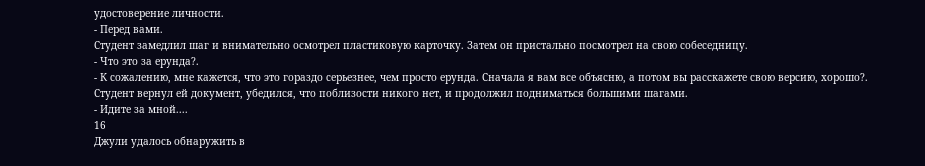удостоверение личности.
- Перед вами.
Студент замедлил шаг и внимательно осмотрел пластиковую карточку. Затем он пристально посмотрел на свою собеседницу.
- Что это за ерунда?.
- К сожалению, мне кажется, что это гораздо серьезнее, чем просто ерунда. Сначала я вам все объясню, а потом вы расскажете свою версию, хорошо?.
Студент вернул ей документ, убедился, что поблизости никого нет, и продолжил подниматься большими шагами.
- Идите за мной....
16
Джули удалось обнаружить в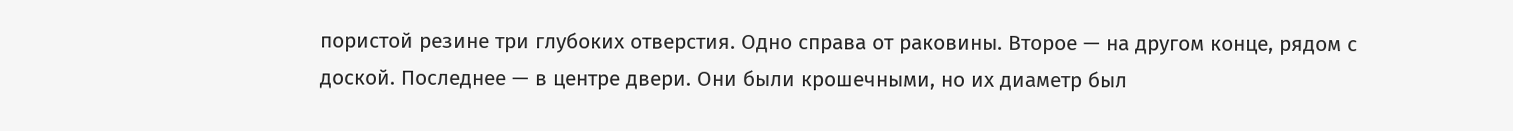пористой резине три глубоких отверстия. Одно справа от раковины. Второе — на другом конце, рядом с доской. Последнее — в центре двери. Они были крошечными, но их диаметр был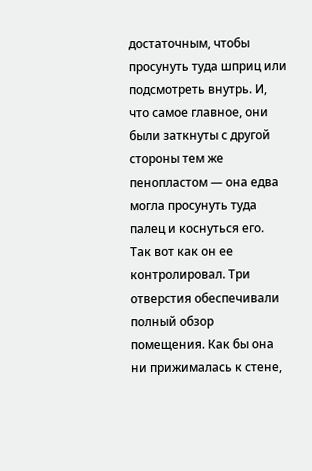достаточным, чтобы просунуть туда шприц или подсмотреть внутрь. И, что самое главное, они были заткнуты с другой стороны тем же пенопластом — она едва могла просунуть туда палец и коснуться его.
Так вот как он ее контролировал. Три отверстия обеспечивали полный обзор помещения. Как бы она ни прижималась к стене,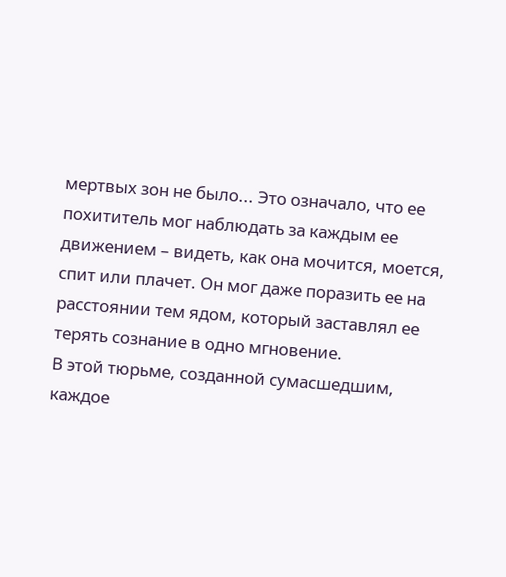мертвых зон не было... Это означало, что ее похититель мог наблюдать за каждым ее движением – видеть, как она мочится, моется, спит или плачет. Он мог даже поразить ее на расстоянии тем ядом, который заставлял ее терять сознание в одно мгновение.
В этой тюрьме, созданной сумасшедшим, каждое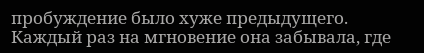пробуждение было хуже предыдущего. Каждый раз на мгновение она забывала, где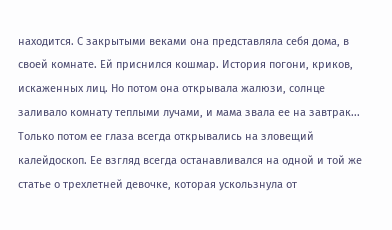находится. С закрытыми веками она представляла себя дома, в своей комнате. Ей приснился кошмар. История погони, криков, искаженных лиц. Но потом она открывала жалюзи, солнце заливало комнату теплыми лучами, и мама звала ее на завтрак... Только потом ее глаза всегда открывались на зловещий калейдоскоп. Ее взгляд всегда останавливался на одной и той же статье о трехлетней девочке, которая ускользнула от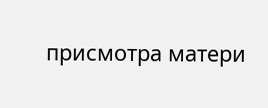присмотра матери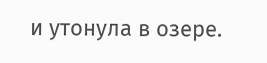и утонула в озере.